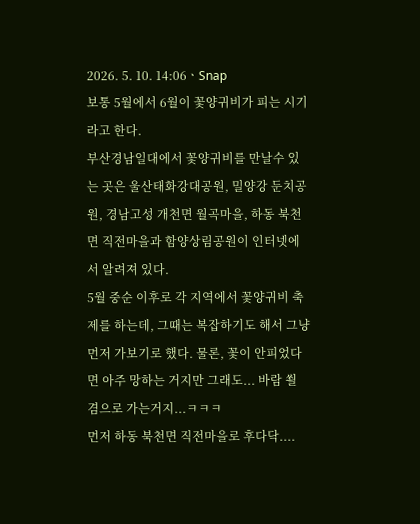2026. 5. 10. 14:06ㆍSnap
보통 5월에서 6월이 꽃양귀비가 피는 시기라고 한다.
부산경남일대에서 꽃양귀비를 만날수 있는 곳은 울산태화강대공원, 밀양강 둔치공원, 경남고성 개천면 월곡마을, 하동 북천면 직전마을과 함양상림공원이 인터넷에서 알려져 있다.
5월 중순 이후로 각 지역에서 꽃양귀비 축제를 하는데, 그때는 복잡하기도 해서 그냥 먼저 가보기로 했다. 물론, 꽃이 안피었다면 아주 망하는 거지만 그래도... 바람 쐴 겸으로 가는거지...ㅋㅋㅋ
먼저 하동 북천면 직전마을로 후다닥....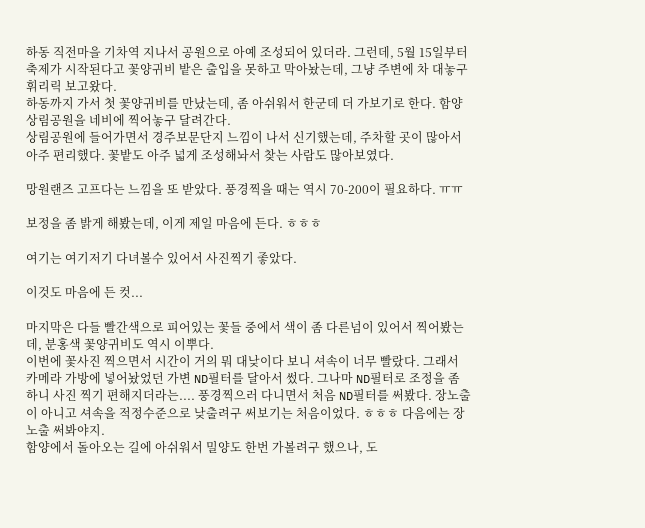하동 직전마을 기차역 지나서 공원으로 아예 조성되어 있더라. 그런데, 5월 15일부터 축제가 시작된다고 꽃양귀비 밭은 출입을 못하고 막아놨는데, 그냥 주변에 차 대놓구 휘리릭 보고왔다.
하동까지 가서 첫 꽃양귀비를 만났는데, 좀 아쉬워서 한군데 더 가보기로 한다. 함양상림공원을 네비에 찍어놓구 달려간다.
상림공원에 들어가면서 경주보문단지 느낌이 나서 신기했는데, 주차할 곳이 많아서 아주 편리했다. 꽃밭도 아주 넓게 조성해놔서 찾는 사람도 많아보였다.

망원랜즈 고프다는 느낌을 또 받았다. 풍경찍을 때는 역시 70-200이 필요하다. ㅠㅠ

보정을 좀 밝게 해봤는데, 이게 제일 마음에 든다. ㅎㅎㅎ

여기는 여기저기 다녀볼수 있어서 사진찍기 좋았다.

이것도 마음에 든 컷...

마지막은 다들 빨간색으로 피어있는 꽃들 중에서 색이 좀 다른넘이 있어서 찍어봤는데, 분홍색 꽃양귀비도 역시 이뿌다.
이번에 꽃사진 찍으면서 시간이 거의 뭐 대낮이다 보니 셔속이 너무 빨랐다. 그래서 카메라 가방에 넣어놨었던 가변 ND필터를 달아서 썼다. 그나마 ND필터로 조정을 좀 하니 사진 찍기 편해지더라는.... 풍경찍으러 다니면서 처음 ND필터를 써봤다. 장노출이 아니고 셔속을 적정수준으로 낮출려구 써보기는 처음이었다. ㅎㅎㅎ 다음에는 장노출 써봐야지.
함양에서 돌아오는 길에 아쉬워서 밀양도 한번 가볼려구 했으나, 도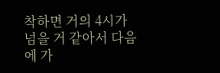착하면 거의 4시가 넘을 거 같아서 다음에 가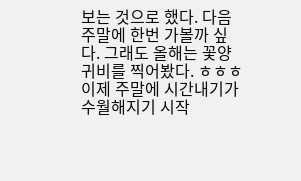보는 것으로 했다. 다음 주말에 한번 가볼까 싶다. 그래도 올해는 꽃양귀비를 찍어봤다. ㅎㅎㅎ 이제 주말에 시간내기가 수월해지기 시작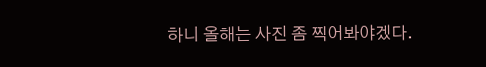하니 올해는 사진 좀 찍어봐야겠다.